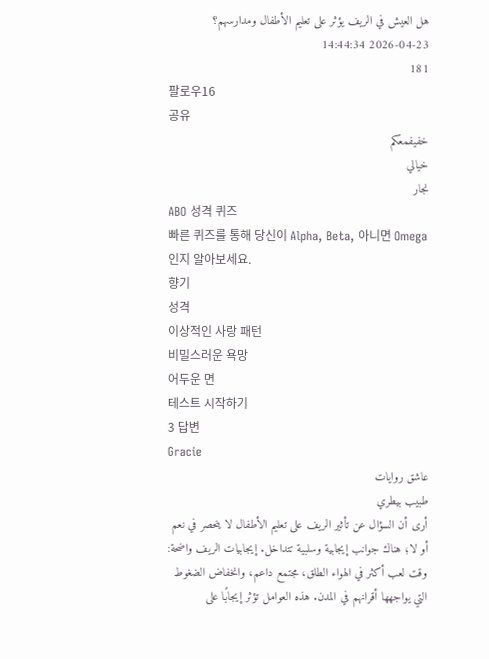هل العيش في الريف يؤثر على تعليم الأطفال ومدارسهم؟
2026-04-23 14:44:34
181
팔로우16
공유
خفيفمعكم
خيالي
نجار
ABO 성격 퀴즈
빠른 퀴즈를 통해 당신이 Alpha, Beta, 아니면 Omega인지 알아보세요.
향기
성격
이상적인 사랑 패턴
비밀스러운 욕망
어두운 면
테스트 시작하기
3 답변
Gracie
عاشق روايات
طبيب بيطري
أرى أن السؤال عن تأثير الريف على تعليم الأطفال لا ينحصر في نعم أو لا؛ هناك جوانب إيجابية وسلبية تتداخل. إيجابيات الريف واضحة: وقت لعب أكثر في الهواء الطلق، مجتمع داعم، وانخفاض الضغوط التي يواجهها أقرانهم في المدن. هذه العوامل تؤثر إيجابًا على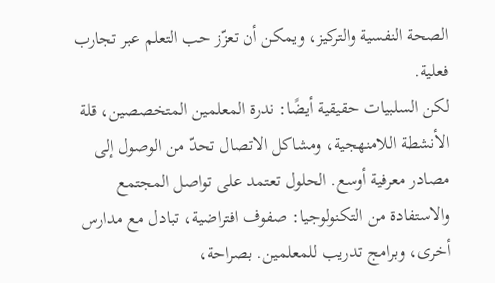الصحة النفسية والتركيز، ويمكن أن تعزّز حب التعلم عبر تجارب فعلية.
لكن السلبيات حقيقية أيضًا: ندرة المعلمين المتخصصين، قلة الأنشطة اللامنهجية، ومشاكل الاتصال تحدّ من الوصول إلى مصادر معرفية أوسع. الحلول تعتمد على تواصل المجتمع والاستفادة من التكنولوجيا: صفوف افتراضية، تبادل مع مدارس أخرى، وبرامج تدريب للمعلمين. بصراحة،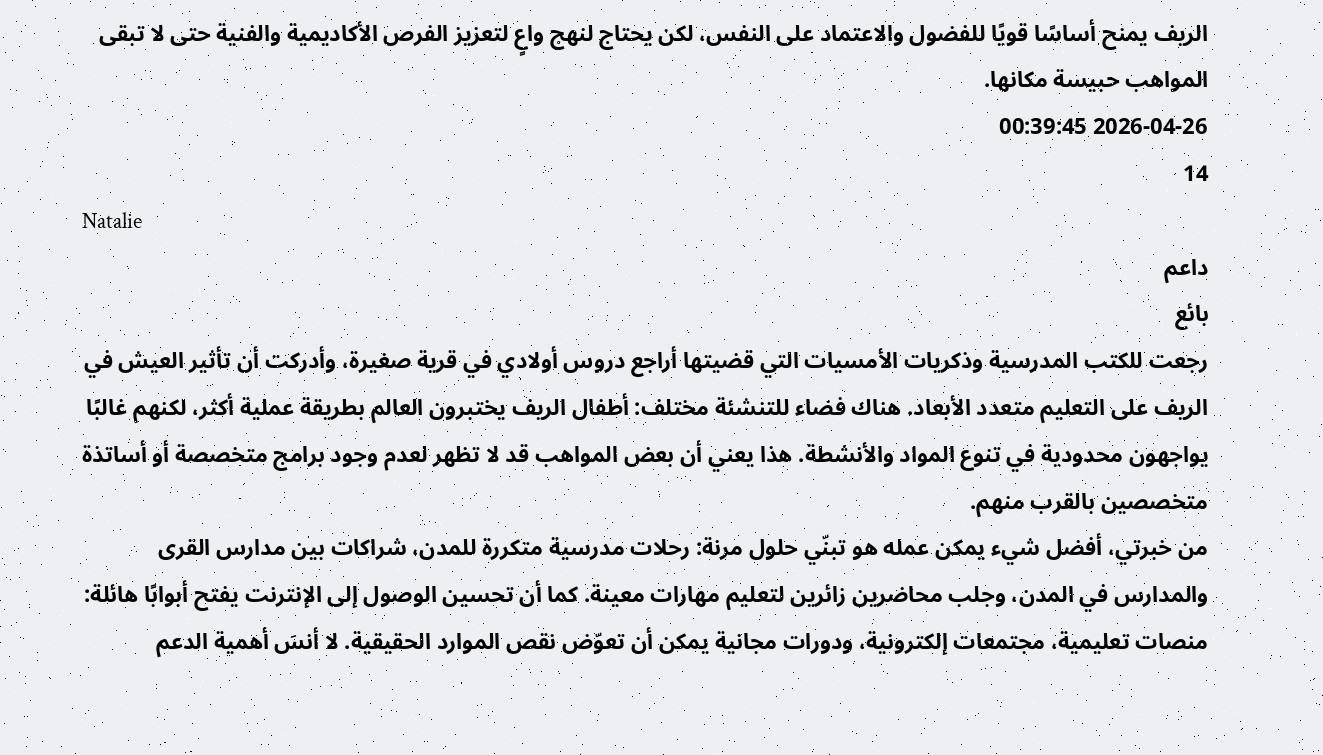الريف يمنح أساسًا قويًا للفضول والاعتماد على النفس، لكن يحتاج لنهج واعٍ لتعزيز الفرص الأكاديمية والفنية حتى لا تبقى المواهب حبيسة مكانها.
2026-04-26 00:39:45
14
Natalie
داعم
بائع
رجعت للكتب المدرسية وذكريات الأمسيات التي قضيتها أراجع دروس أولادي في قرية صغيرة، وأدركت أن تأثير العيش في الريف على التعليم متعدد الأبعاد. هناك فضاء للتنشئة مختلف: أطفال الريف يختبرون العالم بطريقة عملية أكثر، لكنهم غالبًا يواجهون محدودية في تنوع المواد والأنشطة. هذا يعني أن بعض المواهب قد لا تظهر لعدم وجود برامج متخصصة أو أساتذة متخصصين بالقرب منهم.
من خبرتي، أفضل شيء يمكن عمله هو تبنّي حلول مرنة: رحلات مدرسية متكررة للمدن، شراكات بين مدارس القرى والمدارس في المدن، وجلب محاضرين زائرين لتعليم مهارات معينة. كما أن تحسين الوصول إلى الإنترنت يفتح أبوابًا هائلة: منصات تعليمية، مجتمعات إلكترونية، ودورات مجانية يمكن أن تعوّض نقص الموارد الحقيقية. لا أنسَ أهمية الدعم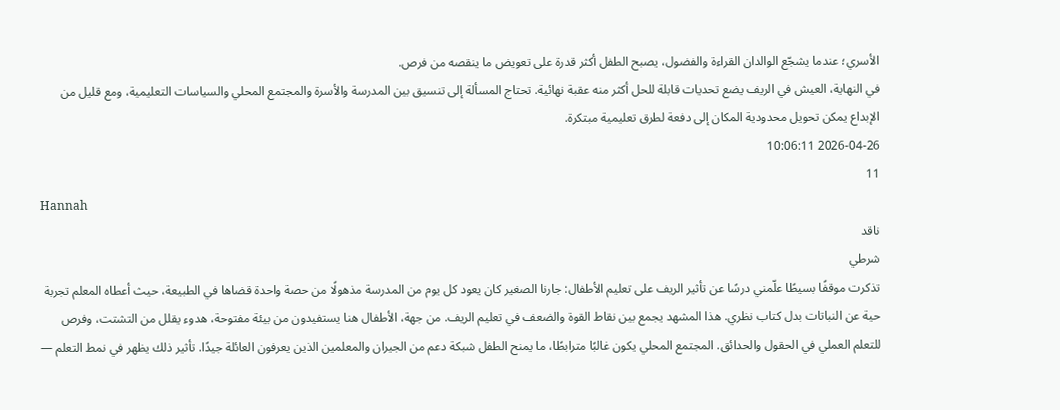الأسري؛ عندما يشجّع الوالدان القراءة والفضول، يصبح الطفل أكثر قدرة على تعويض ما ينقصه من فرص.
في النهاية، العيش في الريف يضع تحديات قابلة للحل أكثر منه عقبة نهائية. تحتاج المسألة إلى تنسيق بين المدرسة والأسرة والمجتمع المحلي والسياسات التعليمية، ومع قليل من الإبداع يمكن تحويل محدودية المكان إلى دفعة لطرق تعليمية مبتكرة.
2026-04-26 10:06:11
11
Hannah
ناقد
شرطي
تذكرت موقفًا بسيطًا علّمني درسًا عن تأثير الريف على تعليم الأطفال: جارنا الصغير كان يعود كل يوم من المدرسة مذهولًا من حصة واحدة قضاها في الطبيعة، حيث أعطاه المعلم تجربة حية عن النباتات بدل كتاب نظري. هذا المشهد يجمع بين نقاط القوة والضعف في تعليم الريف. من جهة، الأطفال هنا يستفيدون من بيئة مفتوحة، هدوء يقلل من التشتت، وفرص للتعلم العملي في الحقول والحدائق. المجتمع المحلي يكون غالبًا مترابطًا، ما يمنح الطفل شبكة دعم من الجيران والمعلمين الذين يعرفون العائلة جيدًا. تأثير ذلك يظهر في نمط التعلم —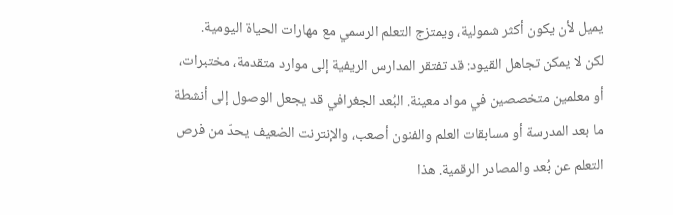يميل لأن يكون أكثر شمولية، ويمتزج التعلم الرسمي مع مهارات الحياة اليومية.
لكن لا يمكن تجاهل القيود: قد تفتقر المدارس الريفية إلى موارد متقدمة، مختبرات، أو معلمين متخصصين في مواد معينة. البُعد الجغرافي قد يجعل الوصول إلى أنشطة ما بعد المدرسة أو مسابقات العلم والفنون أصعب، والإنترنت الضعيف يحدّ من فرص التعلم عن بُعد والمصادر الرقمية. هذا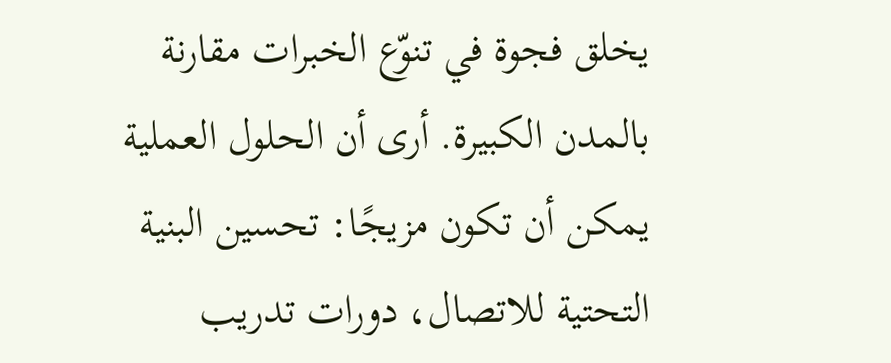يخلق فجوة في تنوّع الخبرات مقارنة بالمدن الكبيرة. أرى أن الحلول العملية يمكن أن تكون مزيجًا: تحسين البنية التحتية للاتصال، دورات تدريب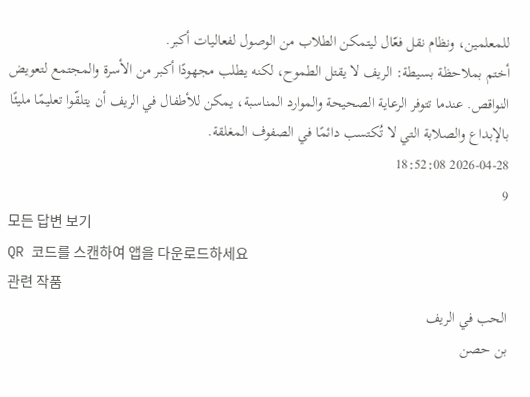للمعلمين، ونظام نقل فعّال ليتمكن الطلاب من الوصول لفعاليات أكبر.
أختم بملاحظة بسيطة: الريف لا يقتل الطموح، لكنه يطلب مجهودًا أكبر من الأسرة والمجتمع لتعويض النواقص. عندما تتوفر الرعاية الصحيحة والموارد المناسبة، يمكن للأطفال في الريف أن يتلقّوا تعليمًا مليئًا بالإبداع والصلابة التي لا تُكتسب دائمًا في الصفوف المغلقة.
2026-04-28 18:52:08
9
모든 답변 보기
QR 코드를 스캔하여 앱을 다운로드하세요
관련 작품
الحب في الريف
بن حصن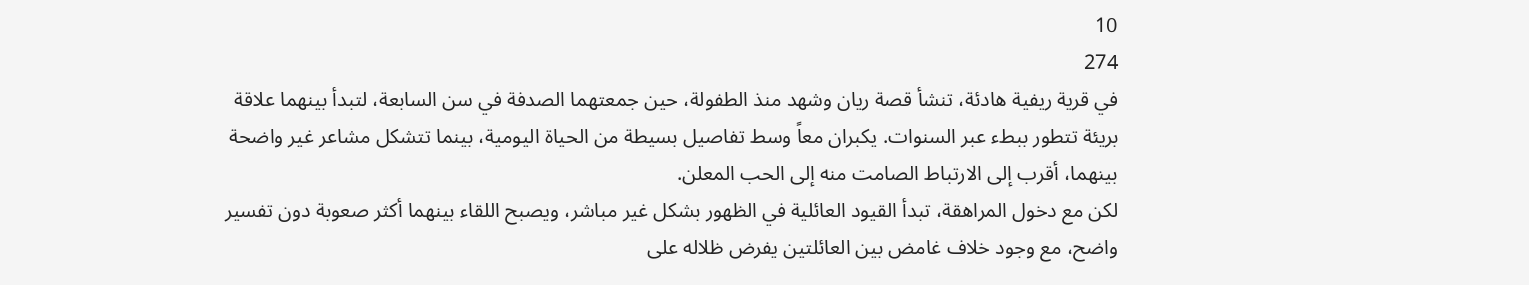10
274
في قرية ريفية هادئة، تنشأ قصة ريان وشهد منذ الطفولة، حين جمعتهما الصدفة في سن السابعة، لتبدأ بينهما علاقة بريئة تتطور ببطء عبر السنوات. يكبران معاً وسط تفاصيل بسيطة من الحياة اليومية، بينما تتشكل مشاعر غير واضحة بينهما، أقرب إلى الارتباط الصامت منه إلى الحب المعلن.
لكن مع دخول المراهقة، تبدأ القيود العائلية في الظهور بشكل غير مباشر، ويصبح اللقاء بينهما أكثر صعوبة دون تفسير واضح، مع وجود خلاف غامض بين العائلتين يفرض ظلاله على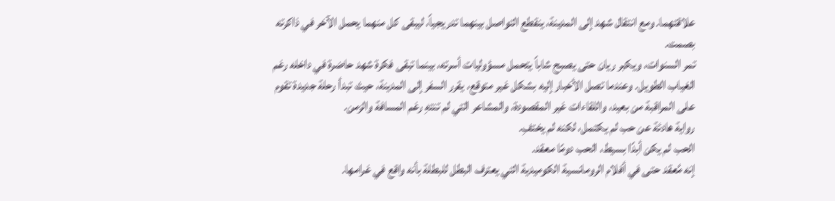علاقتهما. ومع انتقال شهد إلى المدينة، ينقطع التواصل بينهما تدريجياً، ليبقى كل منهما يحمل الآخر في ذاكرته بصمت.
تمر السنوات، ويكبر ريان حتى يصبح شاباً يتحمل مسؤوليات أسرته، بينما تبقى فكرة شهد حاضرة في داخله رغم الغياب الطويل. وعندما تصل الأخبار إليه بشكل غير متوقع، يقرر السفر إلى المدينة، حيث تبدأ رحلة جديدة تقوم على المراقبة من بعيد، واللقاءات غير المقصودة، والمشاعر التي لم تنتهِ رغم المسافة والزمن.
رواية هادئة عن حب لم يكتمل، لكنه لم يختفِ.
الحب لم يكن أبدًا بسيط، الحب دومًا معقد.
إنه مُعقد حتى في أفلام الرومانسية الكوميدية التي يعترف البطل للبطلة بأنه واقع في غرامها.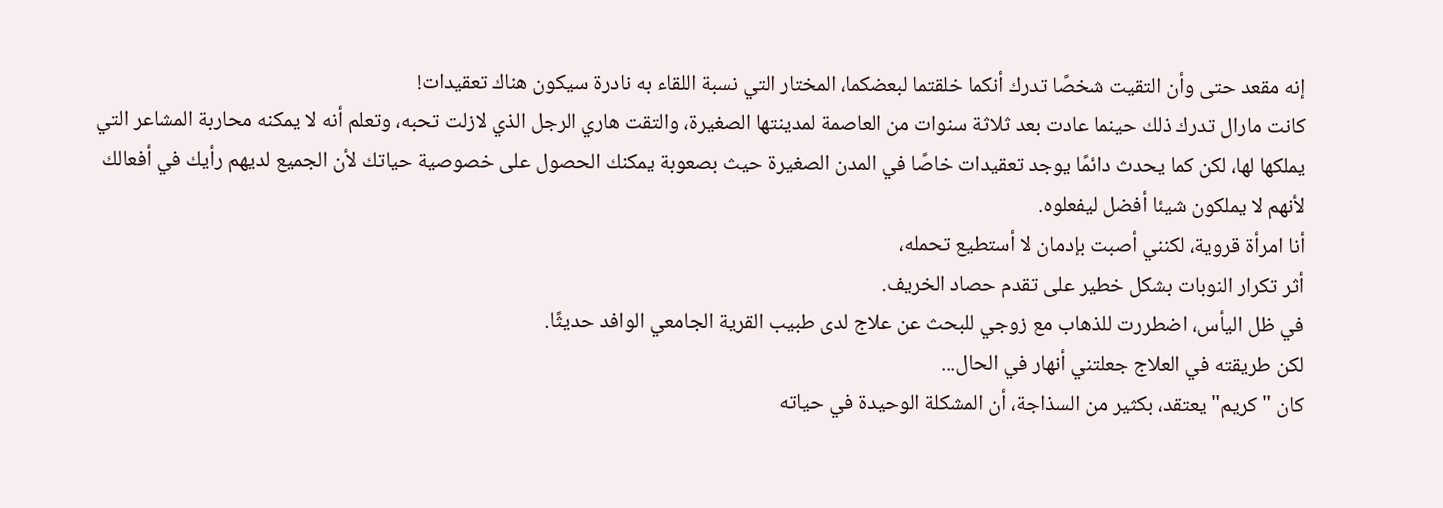إنه مقعد حتى وأن التقيت شخصًا تدرك أنكما خلقتما لبعضكما، المختار التي نسبة اللقاء به نادرة سيكون هناك تعقيدات!
كانت مارال تدرك ذلك حينما عادت بعد ثلاثة سنوات من العاصمة لمدينتها الصغيرة، والتقت هاري الرجل الذي لازلت تحبه، وتعلم أنه لا يمكنه محاربة المشاعر التي يملكها لها، لكن كما يحدث دائمًا يوجد تعقيدات خاصًا في المدن الصغيرة حيث بصعوبة يمكنك الحصول على خصوصية حياتك لأن الجميع لديهم رأيك في أفعالك لأنهم لا يملكون شيئا أفضل ليفعلوه.
أنا امرأة قروية، لكنني أصبت بإدمان لا أستطيع تحمله،
أثر تكرار النوبات بشكل خطير على تقدم حصاد الخريف.
في ظل اليأس، اضطررت للذهاب مع زوجي للبحث عن علاج لدى طبيب القرية الجامعي الوافد حديثًا.
لكن طريقته في العلاج جعلتني أنهار في الحال...
كان "كريم" يعتقد، بكثير من السذاجة، أن المشكلة الوحيدة في حياته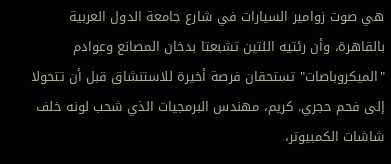هي صوت زوامير السيارات في شارع جامعة الدول العربية بالقاهرة، وأن رئتيه اللتين تشبعتا بدخان المصانع وعوادم "الميكروباصات" تستحقان فرصة أخيرة للاستنشاق قبل أن تتحولا إلى فحم حجري. كريم، مهندس البرمجيات الذي شحب لونه خلف شاشات الكمبيوتر،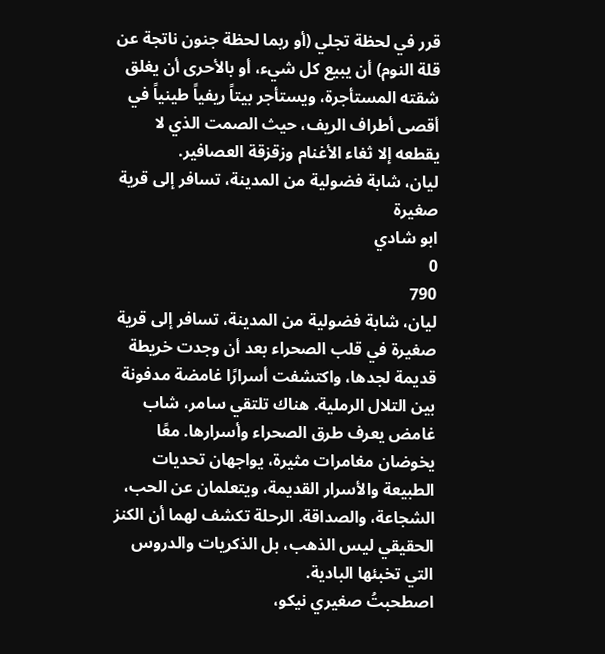قرر في لحظة تجلي (أو ربما لحظة جنون ناتجة عن قلة النوم) أن يبيع كل شيء، أو بالأحرى أن يغلق شقته المستأجرة، ويستأجر بيتاً ريفياً طينياً في أقصى أطراف الريف، حيث الصمت الذي لا يقطعه إلا ثغاء الأغنام وزقزقة العصافير.
ليان، شابة فضولية من المدينة، تسافر إلى قرية صغيرة
ابو شادي
0
790
ليان، شابة فضولية من المدينة، تسافر إلى قرية صغيرة في قلب الصحراء بعد أن وجدت خريطة قديمة لجدها، واكتشفت أسرارًا غامضة مدفونة بين التلال الرملية. هناك تلتقي سامر، شاب غامض يعرف طرق الصحراء وأسرارها. معًا يخوضان مغامرات مثيرة، يواجهان تحديات الطبيعة والأسرار القديمة، ويتعلمان عن الحب، الشجاعة، والصداقة. الرحلة تكشف لهما أن الكنز الحقيقي ليس الذهب، بل الذكريات والدروس التي تخبئها البادية.
اصطحبتُ صغيري نيكو،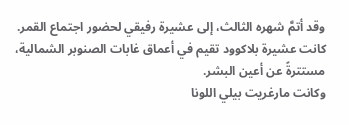وقد أتمَّ شهره الثالث، إلى عشيرة رفيقي لحضور اجتماع القمر.
كانت عشيرة بلاكوود تقيم في أعماق غابات الصنوبر الشمالية، مستترةً عن أعين البشر.
وكانت مارغريت بيلي اللونا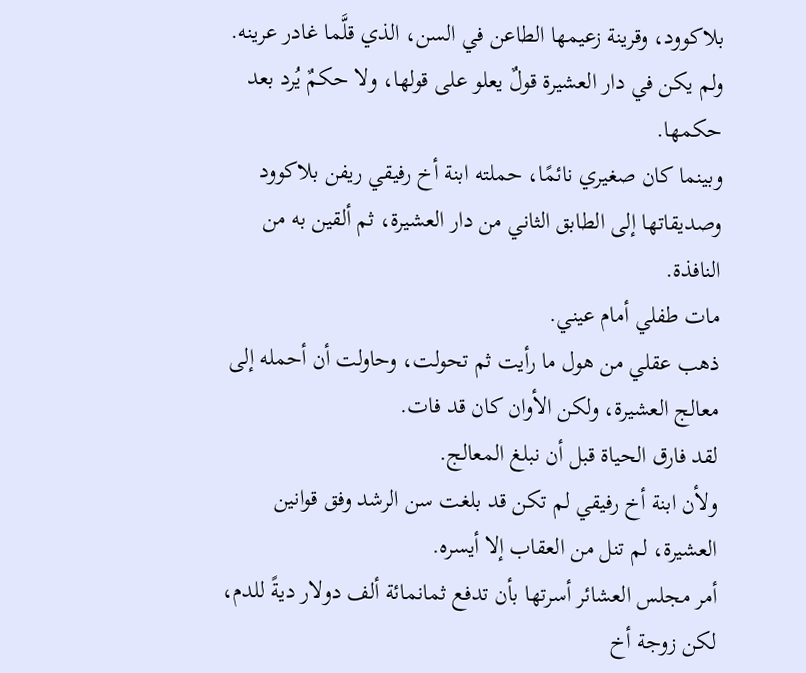بلاكوود، وقرينة زعيمها الطاعن في السن، الذي قلَّما غادر عرينه. ولم يكن في دار العشيرة قولٌ يعلو على قولها، ولا حكمٌ يُرد بعد حكمها.
وبينما كان صغيري نائمًا، حملته ابنة أخ رفيقي ريفن بلاكوود وصديقاتها إلى الطابق الثاني من دار العشيرة، ثم ألقين به من النافذة.
مات طفلي أمام عيني.
ذهب عقلي من هول ما رأيت ثم تحولت، وحاولت أن أحمله إلى معالج العشيرة، ولكن الأوان كان قد فات.
لقد فارق الحياة قبل أن نبلغ المعالج.
ولأن ابنة أخ رفيقي لم تكن قد بلغت سن الرشد وفق قوانين العشيرة، لم تنل من العقاب إلا أيسره.
أمر مجلس العشائر أسرتها بأن تدفع ثمانمائة ألف دولار ديةً للدم، لكن زوجة أخ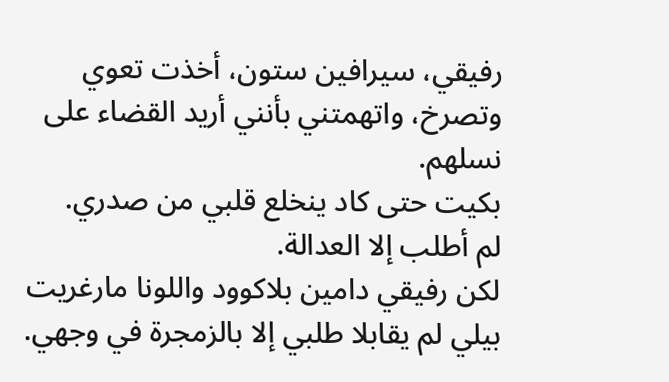رفيقي، سيرافين ستون، أخذت تعوي وتصرخ، واتهمتني بأنني أريد القضاء على نسلهم.
بكيت حتى كاد ينخلع قلبي من صدري.
لم أطلب إلا العدالة.
لكن رفيقي دامين بلاكوود واللونا مارغريت بيلي لم يقابلا طلبي إلا بالزمجرة في وجهي.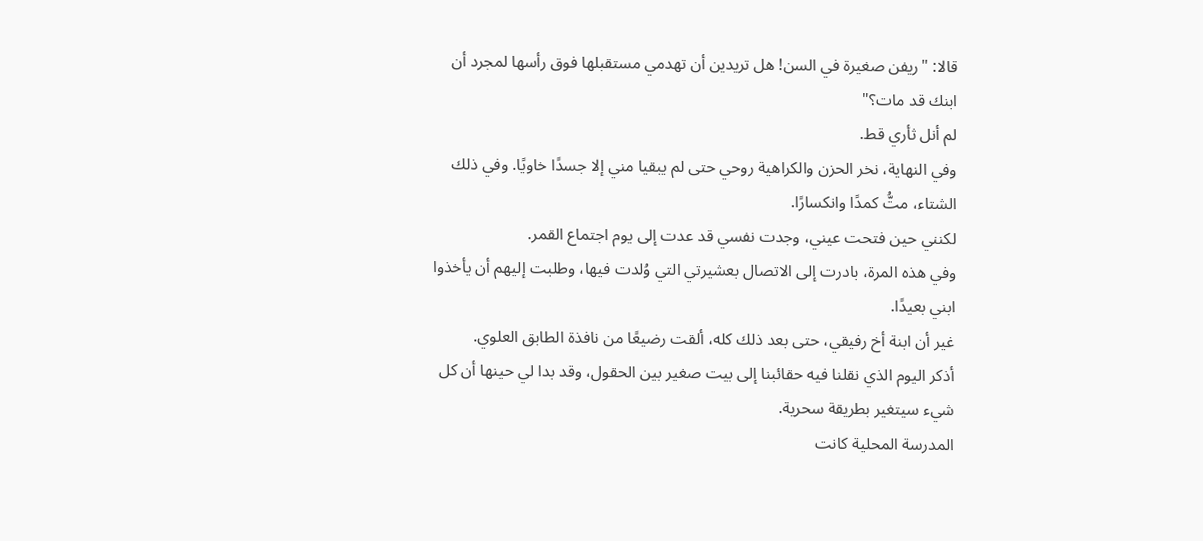قالا: "ريفن صغيرة في السن! هل تريدين أن تهدمي مستقبلها فوق رأسها لمجرد أن ابنك قد مات؟"
لم أنل ثأري قط.
وفي النهاية، نخر الحزن والكراهية روحي حتى لم يبقيا مني إلا جسدًا خاويًا. وفي ذلك الشتاء، متُّ كمدًا وانكسارًا.
لكنني حين فتحت عيني، وجدت نفسي قد عدت إلى يوم اجتماع القمر.
وفي هذه المرة، بادرت إلى الاتصال بعشيرتي التي وُلدت فيها، وطلبت إليهم أن يأخذوا ابني بعيدًا.
غير أن ابنة أخ رفيقي، حتى بعد ذلك كله، ألقت رضيعًا من نافذة الطابق العلوي.
أذكر اليوم الذي نقلنا فيه حقائبنا إلى بيت صغير بين الحقول، وقد بدا لي حينها أن كل شيء سيتغير بطريقة سحرية.
المدرسة المحلية كانت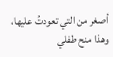أصغر من التي تعودتُ عليها، وهذا منح طفلي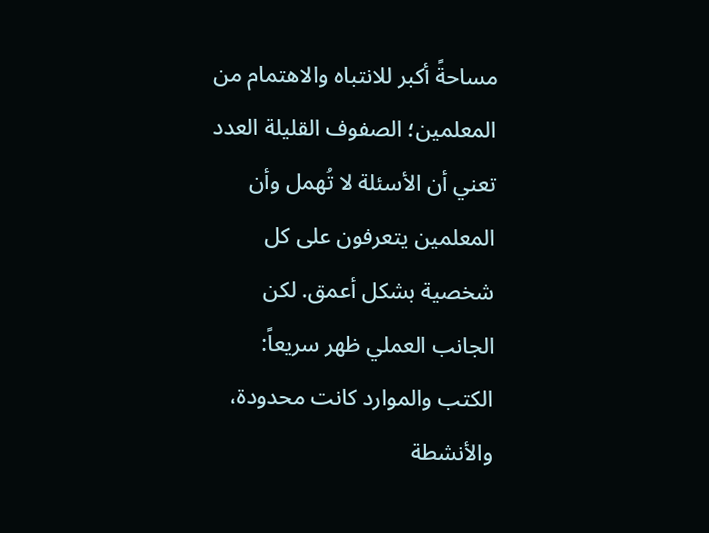مساحةً أكبر للانتباه والاهتمام من المعلمين؛ الصفوف القليلة العدد تعني أن الأسئلة لا تُهمل وأن المعلمين يتعرفون على كل شخصية بشكل أعمق. لكن الجانب العملي ظهر سريعاً: الكتب والموارد كانت محدودة، والأنشطة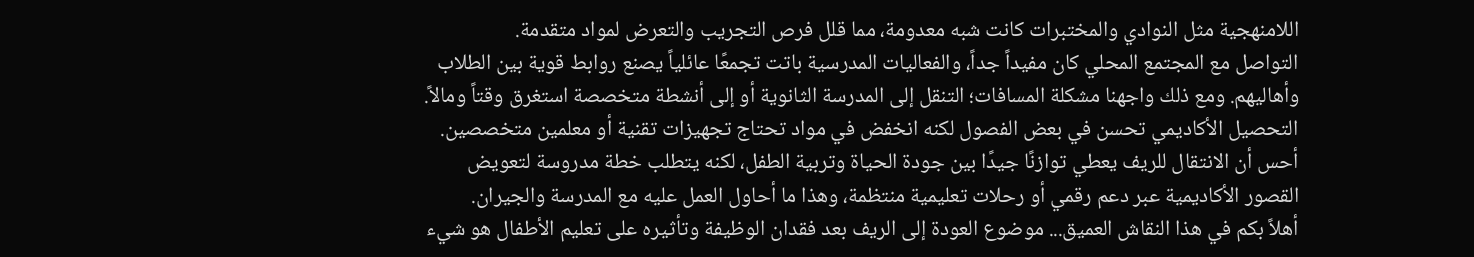اللامنهجية مثل النوادي والمختبرات كانت شبه معدومة، مما قلل فرص التجريب والتعرض لمواد متقدمة.
التواصل مع المجتمع المحلي كان مفيداً جداً، والفعاليات المدرسية باتت تجمعًا عائلياً يصنع روابط قوية بين الطلاب وأهاليهم. ومع ذلك واجهنا مشكلة المسافات؛ التنقل إلى المدرسة الثانوية أو إلى أنشطة متخصصة استغرق وقتاً ومالاً. التحصيل الأكاديمي تحسن في بعض الفصول لكنه انخفض في مواد تحتاج تجهيزات تقنية أو معلمين متخصصين.
أحس أن الانتقال للريف يعطي توازنًا جيدًا بين جودة الحياة وتربية الطفل، لكنه يتطلب خطة مدروسة لتعويض القصور الأكاديمية عبر دعم رقمي أو رحلات تعليمية منتظمة، وهذا ما أحاول العمل عليه مع المدرسة والجيران.
أهلاً بكم في هذا النقاش العميق... موضوع العودة إلى الريف بعد فقدان الوظيفة وتأثيره على تعليم الأطفال هو شيء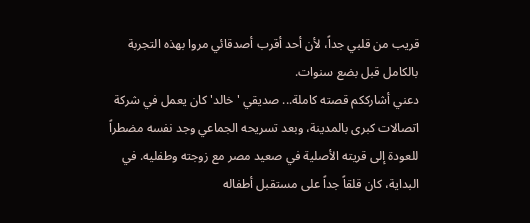قريب من قلبي جداً، لأن أحد أقرب أصدقائي مروا بهذه التجربة بالكامل قبل بضع سنوات.
دعني أشارككم قصته كاملة... صديقي 'خالد' كان يعمل في شركة اتصالات كبرى بالمدينة، وبعد تسريحه الجماعي وجد نفسه مضطراً للعودة إلى قريته الأصلية في صعيد مصر مع زوجته وطفليه. في البداية، كان قلقاً جداً على مستقبل أطفاله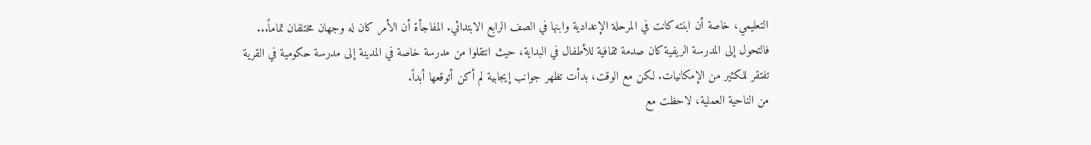التعليمي، خاصة أن ابنته كانت في المرحلة الإعدادية وابنها في الصف الرابع الابتدائي. المفاجأة أن الأمر كان له وجهان مختلفان تماماً... فالتحول إلى المدرسة الريفية كان صدمة ثقافية للأطفال في البداية، حيث انتقلوا من مدرسة خاصة في المدينة إلى مدرسة حكومية في القرية تفتقر للكثير من الإمكانيات. لكن مع الوقت، بدأت تظهر جوانب إيجابية لم أكن أتوقعها أبداً.
من الناحية العملية، لاحظت مع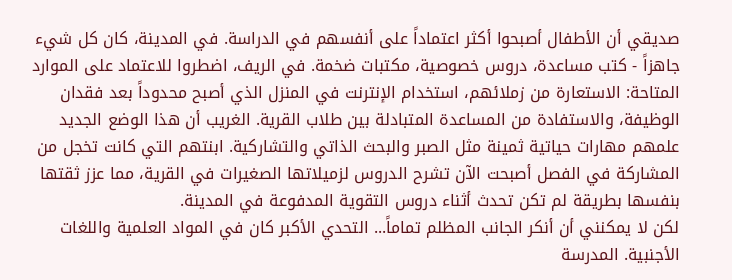صديقي أن الأطفال أصبحوا أكثر اعتماداً على أنفسهم في الدراسة. في المدينة، كان كل شيء جاهزاً - كتب مساعدة، دروس خصوصية، مكتبات ضخمة. في الريف، اضطروا للاعتماد على الموارد المتاحة: الاستعارة من زملائهم، استخدام الإنترنت في المنزل الذي أصبح محدوداً بعد فقدان الوظيفة، والاستفادة من المساعدة المتبادلة بين طلاب القرية. الغريب أن هذا الوضع الجديد علمهم مهارات حياتية ثمينة مثل الصبر والبحث الذاتي والتشاركية. ابنتهم التي كانت تخجل من المشاركة في الفصل أصبحت الآن تشرح الدروس لزميلاتها الصغيرات في القرية، مما عزز ثقتها بنفسها بطريقة لم تكن تحدث أثناء دروس التقوية المدفوعة في المدينة.
لكن لا يمكنني أن أنكر الجانب المظلم تماماً... التحدي الأكبر كان في المواد العلمية واللغات الأجنبية. المدرسة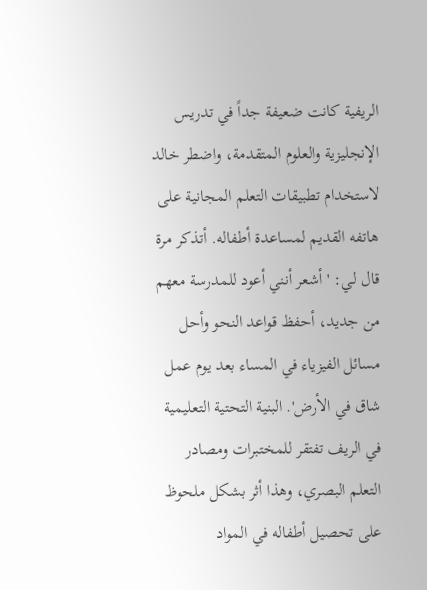الريفية كانت ضعيفة جداً في تدريس الإنجليزية والعلوم المتقدمة، واضطر خالد لاستخدام تطبيقات التعلم المجانية على هاتفه القديم لمساعدة أطفاله. أتذكر مرة قال لي: 'أشعر أنني أعود للمدرسة معهم من جديد، أحفظ قواعد النحو وأحل مسائل الفيزياء في المساء بعد يوم عمل شاق في الأرض'. البنية التحتية التعليمية في الريف تفتقر للمختبرات ومصادر التعلم البصري، وهذا أثر بشكل ملحوظ على تحصيل أطفاله في المواد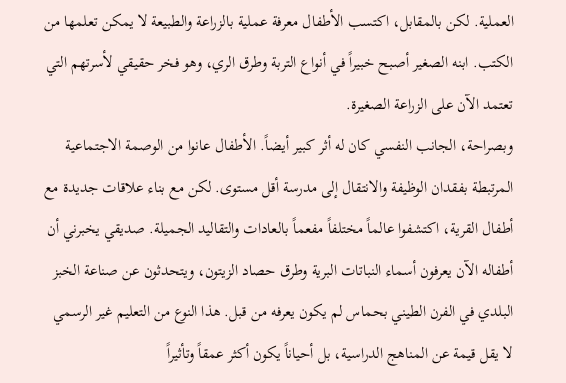العملية. لكن بالمقابل، اكتسب الأطفال معرفة عملية بالزراعة والطبيعة لا يمكن تعلمها من الكتب. ابنه الصغير أصبح خبيراً في أنواع التربة وطرق الري، وهو فخر حقيقي لأسرتهم التي تعتمد الآن على الزراعة الصغيرة.
وبصراحة، الجانب النفسي كان له أثر كبير أيضاً. الأطفال عانوا من الوصمة الاجتماعية المرتبطة بفقدان الوظيفة والانتقال إلى مدرسة أقل مستوى. لكن مع بناء علاقات جديدة مع أطفال القرية، اكتشفوا عالماً مختلفاً مفعماً بالعادات والتقاليد الجميلة. صديقي يخبرني أن أطفاله الآن يعرفون أسماء النباتات البرية وطرق حصاد الزيتون، ويتحدثون عن صناعة الخبز البلدي في الفرن الطيني بحماس لم يكون يعرفه من قبل. هذا النوع من التعليم غير الرسمي لا يقل قيمة عن المناهج الدراسية، بل أحياناً يكون أكثر عمقاً وتأثيراً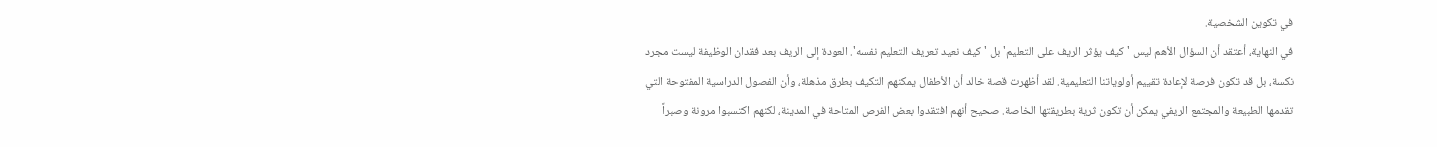في تكوين الشخصية.
في النهاية، أعتقد أن السؤال الأهم ليس 'كيف يؤثر الريف على التعليم' بل 'كيف نعيد تعريف التعليم نفسه'. العودة إلى الريف بعد فقدان الوظيفة ليست مجرد نكسة، بل قد تكون فرصة لإعادة تقييم أولوياتنا التعليمية. لقد أظهرت قصة خالد أن الأطفال يمكنهم التكيف بطرق مذهلة، وأن الفصول الدراسية المفتوحة التي تقدمها الطبيعة والمجتمع الريفي يمكن أن تكون ثرية بطريقتها الخاصة. صحيح أنهم افتقدوا بعض الفرص المتاحة في المدينة، لكنهم اكتسبوا مرونة وصبراً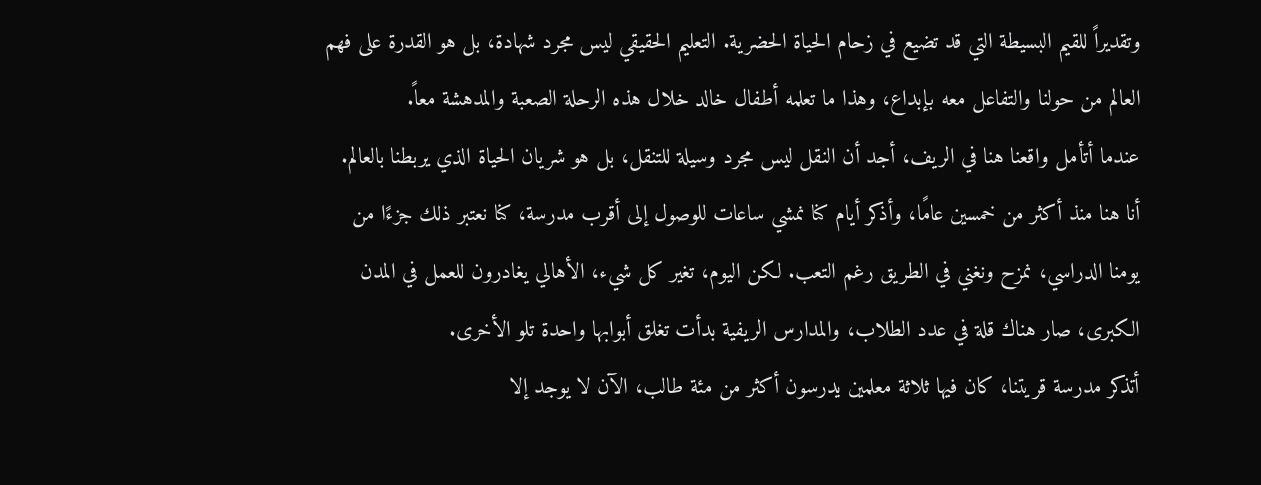وتقديراً للقيم البسيطة التي قد تضيع في زحام الحياة الحضرية. التعليم الحقيقي ليس مجرد شهادة، بل هو القدرة على فهم العالم من حولنا والتفاعل معه بإبداع، وهذا ما تعلمه أطفال خالد خلال هذه الرحلة الصعبة والمدهشة معاً.
عندما أتأمل واقعنا هنا في الريف، أجد أن النقل ليس مجرد وسيلة للتنقل، بل هو شريان الحياة الذي يربطنا بالعالم. أنا هنا منذ أكثر من خمسين عامًا، وأذكر أيام كنا نمشي ساعات للوصول إلى أقرب مدرسة، كنا نعتبر ذلك جزءًا من يومنا الدراسي، نمزح ونغني في الطريق رغم التعب. لكن اليوم، تغير كل شيء، الأهالي يغادرون للعمل في المدن الكبرى، صار هناك قلة في عدد الطلاب، والمدارس الريفية بدأت تغلق أبوابها واحدة تلو الأخرى.
أتذكر مدرسة قريتنا، كان فيها ثلاثة معلمين يدرسون أكثر من مئة طالب، الآن لا يوجد إلا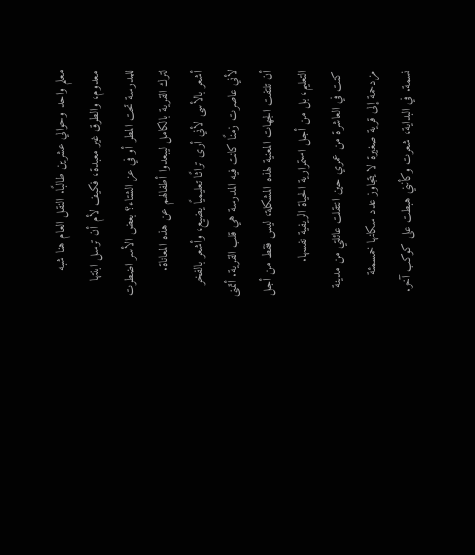معلم واحد وحوالي عشرين طالبًا. النقل العام هنا شبه معدوم، والطرق غير معبدة، فكيف لأم أن ترسل ابنتها للمدرسة تحت المطر أو في عز الشتاء؟ بعض الأسر اضطرت لترك القرية بالكامل ليبعدوا أطفالهم عن هذه المعاناة.
أشعر بالأسى لأني أرى تراثًا تعليميًا يضيع، وأشعر بالفخر لأني عاصرت زمنًا كانت فيه المدرسة هي قلب القرية. أتمنى أن تلتفت الجهات المعنية لهذه المشكلة، ليس فقط من أجل التعليم، بل من أجل استمرارية الحياة الريفية نفسها.
كنت في العاشرة من عمري حين انتقلت عائلتي من مدينة مزدحمة إلى قرية صغيرة لا يتجاوز عدد سكانها خمسمئة نسمة. في البداية، شعرت وكأنني هبطت على كوكب آخر.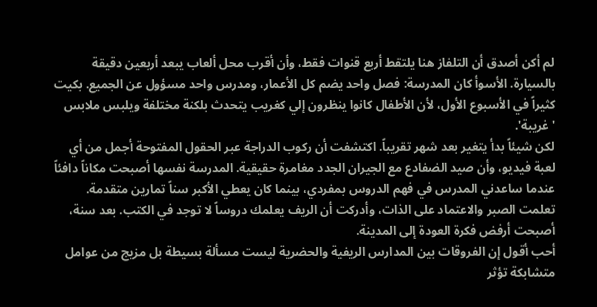لم أكن أصدق أن التلفاز هنا يلتقط أربع قنوات فقط، وأن أقرب محل ألعاب يبعد أربعين دقيقة بالسيارة. الأسوأ كان المدرسة: فصل واحد يضم كل الأعمار، ومدرس واحد مسؤول عن الجميع. بكيت كثيراً في الأسبوع الأول، لأن الأطفال كانوا ينظرون إلي كغريب يتحدث بلكنة مختلفة ويلبس ملابس 'غريبة'.
لكن شيئاً بدأ يتغير بعد شهر تقريباً. اكتشفت أن ركوب الدراجة عبر الحقول المفتوحة أجمل من أي لعبة فيديو، وأن صيد الضفادع مع الجيران الجدد مغامرة حقيقية. المدرسة نفسها أصبحت مكاناً دافئاً عندما ساعدني المدرس في فهم الدروس بمفردي، بينما كان يعطي الأكبر سناً تمارين متقدمة. تعلمت الصبر والاعتماد على الذات، وأدركت أن الريف يعلمك دروساً لا توجد في الكتب. بعد سنة، أصبحت أرفض فكرة العودة إلى المدينة.
أحب أقول إن الفروقات بين المدارس الريفية والحضرية ليست مسألة بسيطة بل مزيج من عوامل متشابكة تؤثر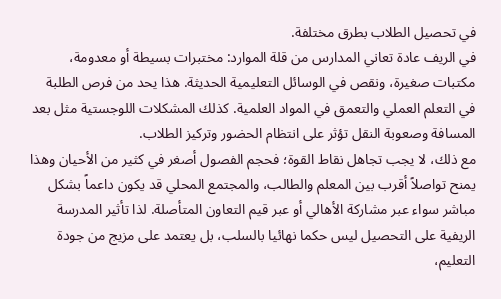في تحصيل الطلاب بطرق مختلفة.
في الريف عادة تعاني المدارس من قلة الموارد: مختبرات بسيطة أو معدومة، مكتبات صغيرة، ونقص في الوسائل التعليمية الحديثة. هذا يحد من فرص الطلبة في التعلم العملي والتعمق في المواد العلمية. كذلك المشكلات اللوجستية مثل بعد المسافة وصعوبة النقل تؤثر على انتظام الحضور وتركيز الطلاب.
مع ذلك، لا يجب تجاهل نقاط القوة؛ فحجم الفصول أصغر في كثير من الأحيان وهذا يمنح تواصلاً أقرب بين المعلم والطالب، والمجتمع المحلي قد يكون داعماً بشكل مباشر سواء عبر مشاركة الأهالي أو عبر قيم التعاون المتأصلة. لذا تأثير المدرسة الريفية على التحصيل ليس حكما نهائيا بالسلب، بل يعتمد على مزيج من جودة التعليم،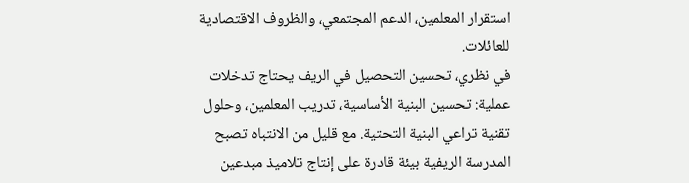استقرار المعلمين، الدعم المجتمعي، والظروف الاقتصادية للعائلات.
في نظري، تحسين التحصيل في الريف يحتاج تدخلات عملية: تحسين البنية الأساسية، تدريب المعلمين، وحلول تقنية تراعي البنية التحتية. مع قليل من الانتباه تصبح المدرسة الريفية بيئة قادرة على إنتاج تلاميذ مبدعين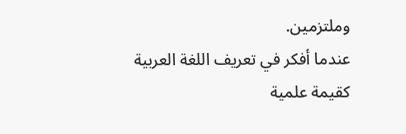وملتزمين.
عندما أفكر في تعريف اللغة العربية كقيمة علمية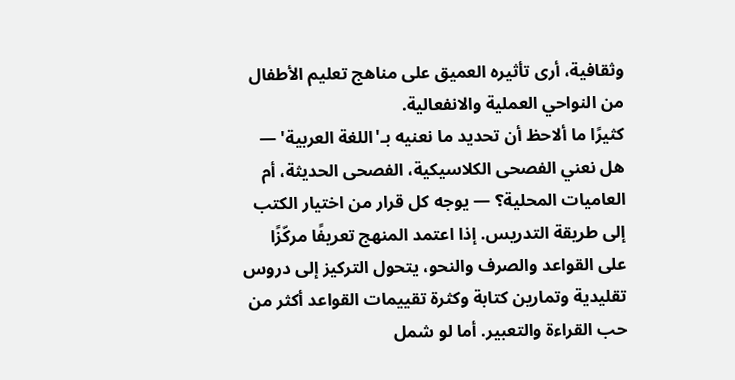وثقافية، أرى تأثيره العميق على مناهج تعليم الأطفال من النواحي العملية والانفعالية.
كثيرًا ما ألاحظ أن تحديد ما نعنيه بـ'اللغة العربية' — هل نعني الفصحى الكلاسيكية، الفصحى الحديثة، أم العاميات المحلية؟ — يوجه كل قرار من اختيار الكتب إلى طريقة التدريس. إذا اعتمد المنهج تعريفًا مركّزًا على القواعد والصرف والنحو، يتحول التركيز إلى دروس تقليدية وتمارين كتابة وكثرة تقييمات القواعد أكثر من حب القراءة والتعبير. أما لو شمل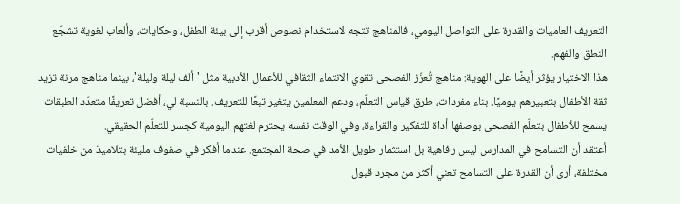التعريف العاميات والقدرة على التواصل اليومي، فالمناهج تتجه لاستخدام نصوص أقرب إلى بيئة الطفل، وحكايات، وألعاب لغوية تشجّع النطق والفهم.
هذا الاختيار يؤثر أيضًا على الهوية: مناهج تُعزّز الفصحى تقوي الانتماء الثقافي للأعمال الأدبية مثل 'ألف ليلة وليلة'، بينما مناهج مرنة تزيد ثقة الأطفال بتعبيرهم يوميًا. بناء مفردات، طرق قياس التعلّم، ودعم المعلمين يتغير تبعًا للتعريف. بالنسبة لي، أفضل تعريفًا متعدّد الطبقات يسمح للأطفال بتعلّم الفصحى بوصفها أداة للتفكير والقراءة، وفي الوقت نفسه يحترم لغتهم اليومية كجسر للتعلّم الحقيقي.
أعتقد أن التسامح في المدارس ليس رفاهية بل استثمار طويل الأمد في صحة المجتمع. عندما أفكر في صفوف مليئة بتلاميذ من خلفيات مختلفة، أرى أن القدرة على التسامح تعني أكثر من مجرد قبول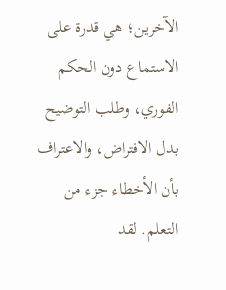الآخرين؛ هي قدرة على الاستماع دون الحكم الفوري، وطلب التوضيح بدل الافتراض، والاعتراف بأن الأخطاء جزء من التعلم. لقد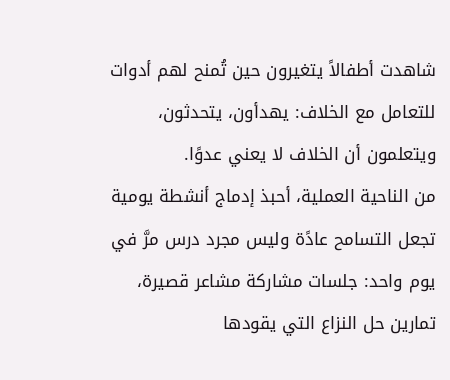شاهدت أطفالاً يتغيرون حين تُمنح لهم أدوات للتعامل مع الخلاف: يهدأون، يتحدثون، ويتعلمون أن الخلاف لا يعني عدوًا.
من الناحية العملية، أحبذ إدماج أنشطة يومية تجعل التسامح عادًة وليس مجرد درس مرَّ في يوم واحد: جلسات مشاركة مشاعر قصيرة، تمارين حل النزاع التي يقودها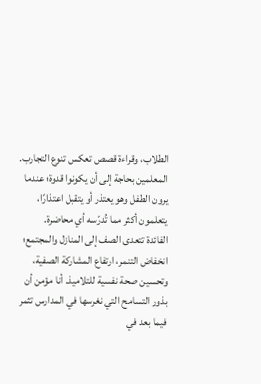الطلاب، وقراءة قصص تعكس تنوع التجارب. المعلمين بحاجة إلى أن يكونوا قدوة؛ عندما يرون الطفل وهو يعتذر أو يتقبل اعتذارًا، يتعلمون أكثر مما تُدرّسه أي محاضرة.
الفائدة تتعدى الصف إلى المنازل والمجتمع؛ انخفاض التنمر، ارتفاع المشاركة الصفية، وتحسين صحة نفسية للتلاميذ. أنا مؤمن أن بذور التسامح التي نغرسها في المدارس تثمر فيما بعد في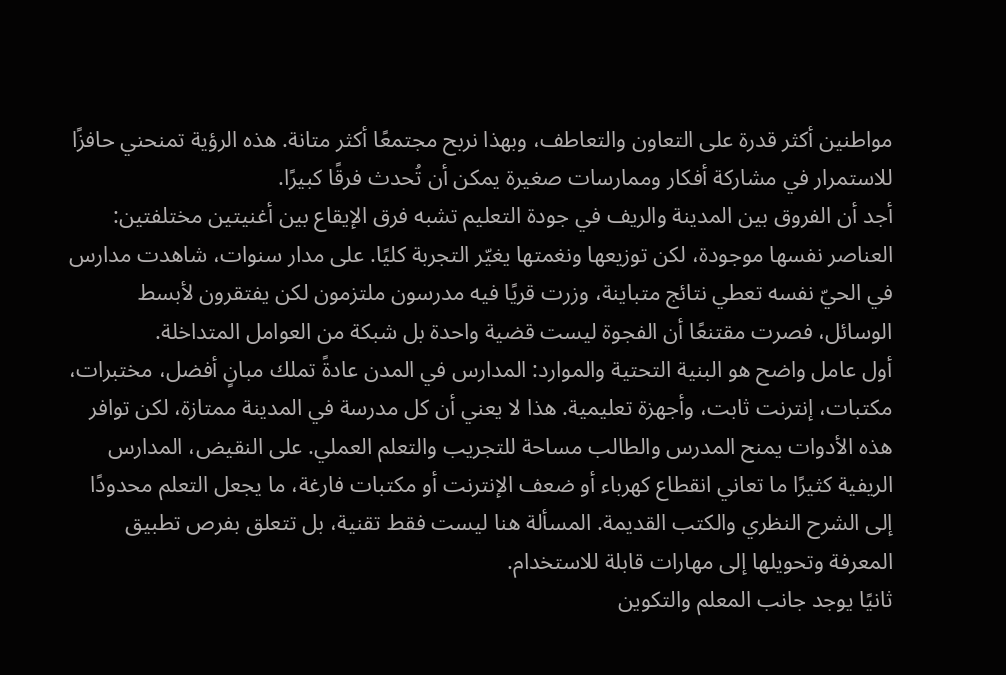مواطنين أكثر قدرة على التعاون والتعاطف، وبهذا نربح مجتمعًا أكثر متانة. هذه الرؤية تمنحني حافزًا للاستمرار في مشاركة أفكار وممارسات صغيرة يمكن أن تُحدث فرقًا كبيرًا.
أجد أن الفروق بين المدينة والريف في جودة التعليم تشبه فرق الإيقاع بين أغنيتين مختلفتين: العناصر نفسها موجودة، لكن توزيعها ونغمتها يغيّر التجربة كليًا. على مدار سنوات، شاهدت مدارس في الحيّ نفسه تعطي نتائج متباينة، وزرت قريًا فيه مدرسون ملتزمون لكن يفتقرون لأبسط الوسائل، فصرت مقتنعًا أن الفجوة ليست قضية واحدة بل شبكة من العوامل المتداخلة.
أول عامل واضح هو البنية التحتية والموارد: المدارس في المدن عادةً تملك مبانٍ أفضل، مختبرات، مكتبات، إنترنت ثابت، وأجهزة تعليمية. هذا لا يعني أن كل مدرسة في المدينة ممتازة، لكن توافر هذه الأدوات يمنح المدرس والطالب مساحة للتجريب والتعلم العملي. على النقيض، المدارس الريفية كثيرًا ما تعاني انقطاع كهرباء أو ضعف الإنترنت أو مكتبات فارغة، ما يجعل التعلم محدودًا إلى الشرح النظري والكتب القديمة. المسألة هنا ليست فقط تقنية، بل تتعلق بفرص تطبيق المعرفة وتحويلها إلى مهارات قابلة للاستخدام.
ثانيًا يوجد جانب المعلم والتكوين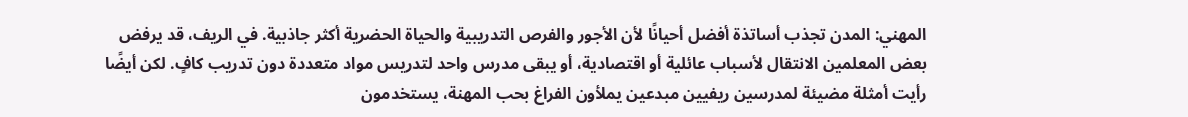المهني: المدن تجذب أساتذة أفضل أحيانًا لأن الأجور والفرص التدريبية والحياة الحضرية أكثر جاذبية. في الريف، قد يرفض بعض المعلمين الانتقال لأسباب عائلية أو اقتصادية، أو يبقى مدرس واحد لتدريس مواد متعددة دون تدريب كافٍ. لكن أيضًا رأيت أمثلة مضيئة لمدرسين ريفيين مبدعين يملأون الفراغ بحب المهنة، يستخدمون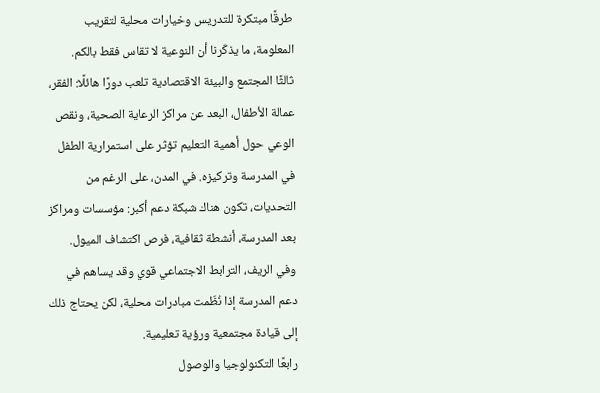طرقًا مبتكرة للتدريس وخيارات محلية لتقريب المعلومة، ما يذكّرنا أن النوعية لا تقاس فقط بالكم.
ثالثًا المجتمع والبيئة الاقتصادية تلعب دورًا هائلًا: الفقر، عمالة الأطفال، البعد عن مراكز الرعاية الصحية، ونقص الوعي حول أهمية التعليم تؤثر على استمرارية الطفل في المدرسة وتركيزه. في المدن، على الرغم من التحديات، تكون هناك شبكة دعم أكبر: مؤسسات ومراكز بعد المدرسة، أنشطة ثقافية، فرص اكتشاف الميول. وفي الريف، الترابط الاجتماعي قوي وقد يساهم في دعم المدرسة إذا نُظّمت مبادرات محلية، لكن يحتاج ذلك إلى قيادة مجتمعية ورؤية تعليمية.
رابعًا التكنولوجيا والوصول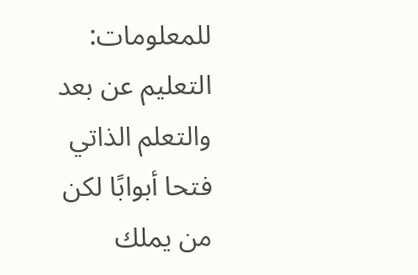للمعلومات: التعليم عن بعد والتعلم الذاتي فتحا أبوابًا لكن من يملك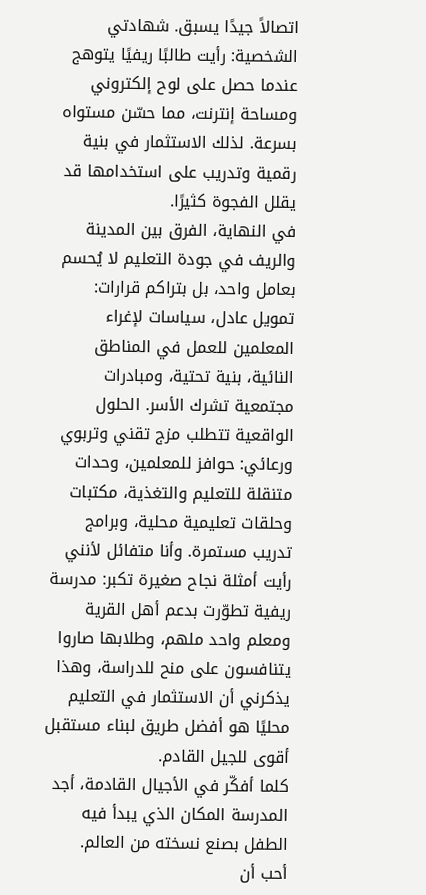اتصالاً جيدًا يسبق. شهادتي الشخصية: رأيت طالبًا ريفيًا يتوهج عندما حصل على لوح إلكتروني ومساحة إنترنت، مما حسّن مستواه بسرعة. لذلك الاستثمار في بنية رقمية وتدريب على استخدامها قد يقلل الفجوة كثيرًا.
في النهاية، الفرق بين المدينة والريف في جودة التعليم لا يُحسم بعامل واحد، بل بتراكم قرارات: تمويل عادل، سياسات لإغراء المعلمين للعمل في المناطق النائية، بنية تحتية، ومبادرات مجتمعية تشرك الأسر. الحلول الواقعية تتطلب مزج تقني وتربوي ورعائي: حوافز للمعلمين، وحدات متنقلة للتعليم والتغذية، مكتبات وحلقات تعليمية محلية، وبرامج تدريب مستمرة. وأنا متفائل لأنني رأيت أمثلة نجاح صغيرة تكبر: مدرسة ريفية تطوّرت بدعم أهل القرية ومعلم واحد ملهم، وطلابها صاروا يتنافسون على منح للدراسة، وهذا يذكرني أن الاستثمار في التعليم محليًا هو أفضل طريق لبناء مستقبل أقوى للجيل القادم.
كلما أفكّر في الأجيال القادمة، أجد المدرسة المكان الذي يبدأ فيه الطفل بصنع نسخته من العالم.
أحب أن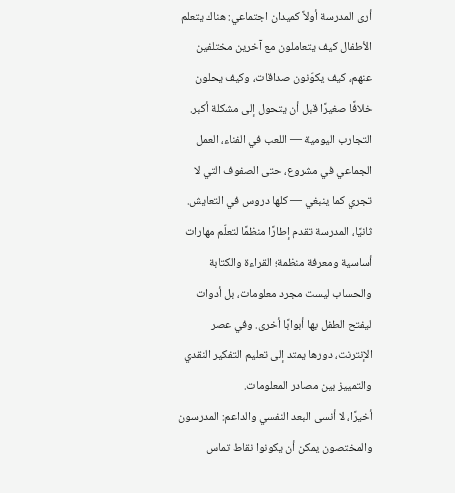أرى المدرسة أولاً كميدان اجتماعي: هناك يتعلم الأطفال كيف يتعاملون مع آخرين مختلفين عنهم، كيف يكوّنون صداقات، وكيف يحلون خلافًا صغيرًا قبل أن يتحول إلى مشكلة أكبر. التجارب اليومية — اللعب في الفناء، العمل الجماعي في مشروع، حتى الصفوف التي لا تجري كما ينبغي — كلها دروس في التعايش.
ثانيًا، المدرسة تقدم إطارًا منظمًا لتعلّم مهارات أساسية ومعرفة منظمة؛ القراءة والكتابة والحساب ليست مجرد معلومات، بل أدوات ليفتح الطفل بها أبوابًا أخرى. وفي عصر الإنترنت، دورها يمتد إلى تعليم التفكير النقدي والتمييز بين مصادر المعلومات.
أخيرًا، لا أنسى البعد النفسي والداعم: المدرسون والمختصون يمكن أن يكونوا نقاط تماس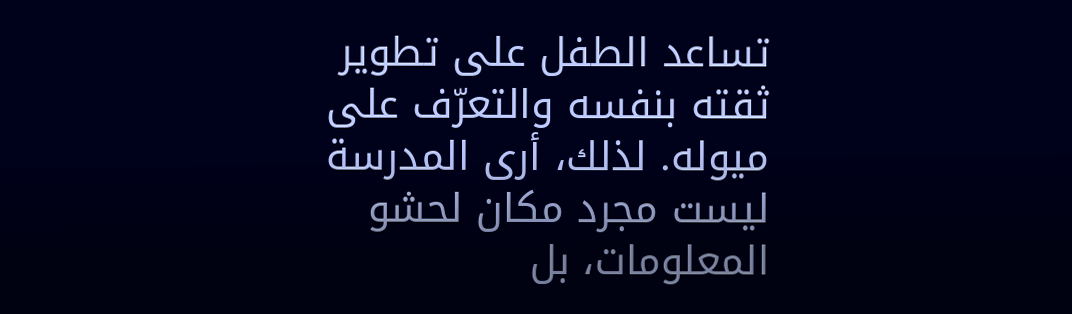تساعد الطفل على تطوير ثقته بنفسه والتعرّف على ميوله. لذلك، أرى المدرسة ليست مجرد مكان لحشو المعلومات، بل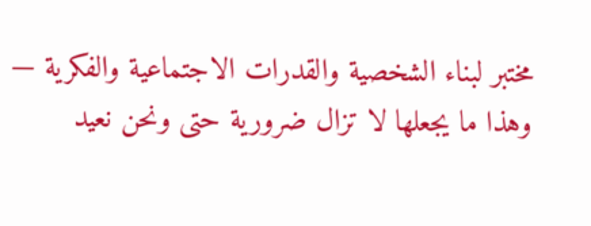مختبر لبناء الشخصية والقدرات الاجتماعية والفكرية — وهذا ما يجعلها لا تزال ضرورية حتى ونحن نعيد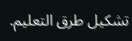تشكيل طرق التعليم.